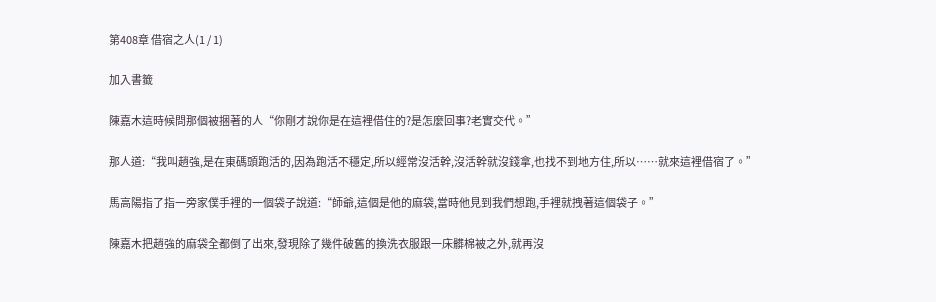第408章 借宿之人(1 / 1)

加入書籤

陳嘉木這時候問那個被捆著的人“你剛才說你是在這裡借住的?是怎麼回事?老實交代。”

那人道:“我叫趙強,是在東碼頭跑活的,因為跑活不穩定,所以經常沒活幹,沒活幹就沒錢拿,也找不到地方住,所以……就來這裡借宿了。”

馬高陽指了指一旁家僕手裡的一個袋子說道:“師爺,這個是他的麻袋,當時他見到我們想跑,手裡就拽著這個袋子。”

陳嘉木把趙強的麻袋全都倒了出來,發現除了幾件破舊的換洗衣服跟一床髒棉被之外,就再沒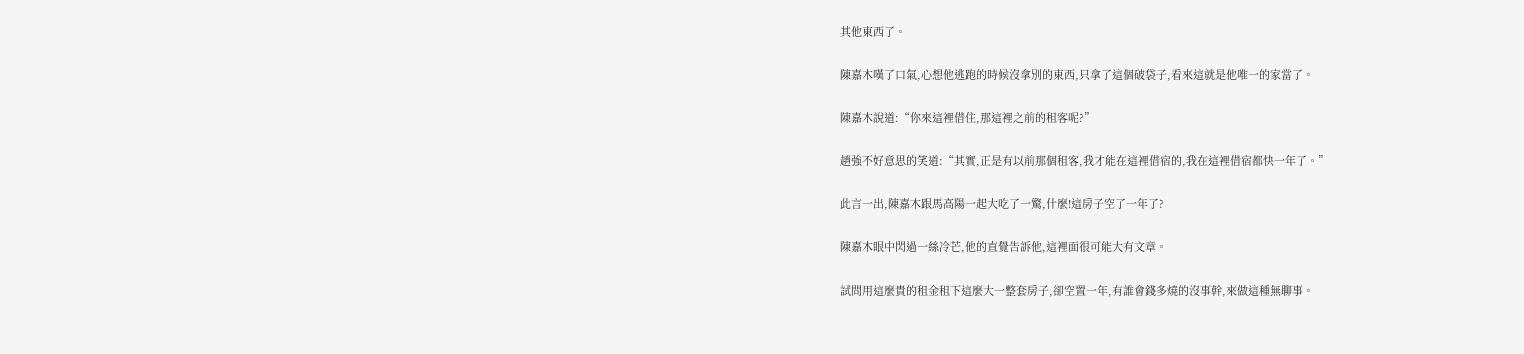其他東西了。

陳嘉木嘆了口氣,心想他逃跑的時候沒拿別的東西,只拿了這個破袋子,看來這就是他唯一的家當了。

陳嘉木說道:“你來這裡借住,那這裡之前的租客呢?”

趙強不好意思的笑道:“其實,正是有以前那個租客,我才能在這裡借宿的,我在這裡借宿都快一年了。”

此言一出,陳嘉木跟馬高陽一起大吃了一驚,什麼!這房子空了一年了?

陳嘉木眼中閃過一絲冷芒,他的直覺告訴他,這裡面很可能大有文章。

試問用這麼貴的租金租下這麼大一整套房子,卻空置一年,有誰會錢多燒的沒事幹,來做這種無聊事。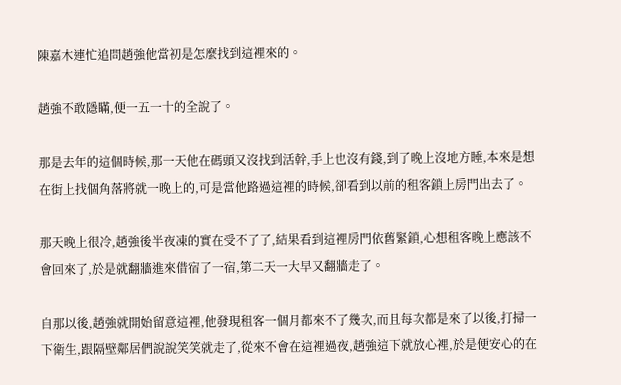陳嘉木連忙追問趙強他當初是怎麼找到這裡來的。

趙強不敢隱瞞,便一五一十的全說了。

那是去年的這個時候,那一天他在碼頭又沒找到活幹,手上也沒有錢,到了晚上沒地方睡,本來是想在街上找個角落將就一晚上的,可是當他路過這裡的時候,卻看到以前的租客鎖上房門出去了。

那天晚上很冷,趙強後半夜凍的實在受不了了,結果看到這裡房門依舊緊鎖,心想租客晚上應該不會回來了,於是就翻牆進來借宿了一宿,第二天一大早又翻牆走了。

自那以後,趙強就開始留意這裡,他發現租客一個月都來不了幾次,而且每次都是來了以後,打掃一下衛生,跟隔壁鄰居們說說笑笑就走了,從來不會在這裡過夜,趙強這下就放心裡,於是便安心的在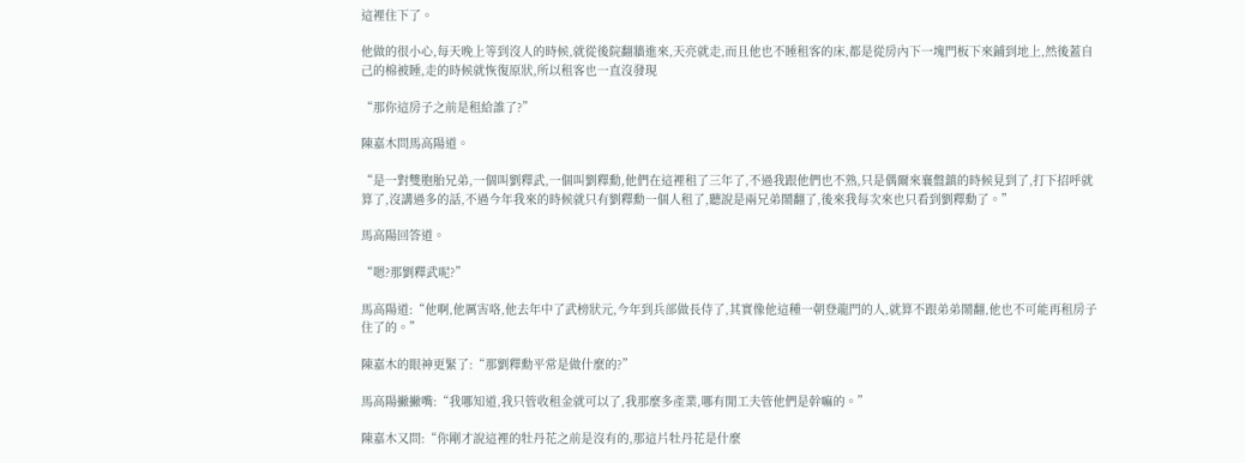這裡住下了。

他做的很小心,每天晚上等到沒人的時候,就從後院翻牆進來,天亮就走,而且他也不睡租客的床,都是從房內下一塊門板下來鋪到地上,然後蓋自己的棉被睡,走的時候就恢復原狀,所以租客也一直沒發現

“那你這房子之前是租給誰了?”

陳嘉木問馬高陽道。

“是一對雙胞胎兄弟,一個叫劉釋武,一個叫劉釋勳,他們在這裡租了三年了,不過我跟他們也不熟,只是偶爾來襄盤鎮的時候見到了,打下招呼就算了,沒講過多的話,不過今年我來的時候就只有劉釋勳一個人租了,聽說是兩兄弟鬧翻了,後來我每次來也只看到劉釋勳了。”

馬高陽回答道。

“嗯?那劉釋武呢?”

馬高陽道:“他啊,他厲害咯,他去年中了武榜狀元,今年到兵部做長侍了,其實像他這種一朝登龍門的人,就算不跟弟弟鬧翻,他也不可能再租房子住了的。”

陳嘉木的眼神更緊了:“那劉釋勳平常是做什麼的?”

馬高陽撇撇嘴:“我哪知道,我只管收租金就可以了,我那麼多產業,哪有閒工夫管他們是幹嘛的。”

陳嘉木又問:“你剛才說這裡的牡丹花之前是沒有的,那這片牡丹花是什麼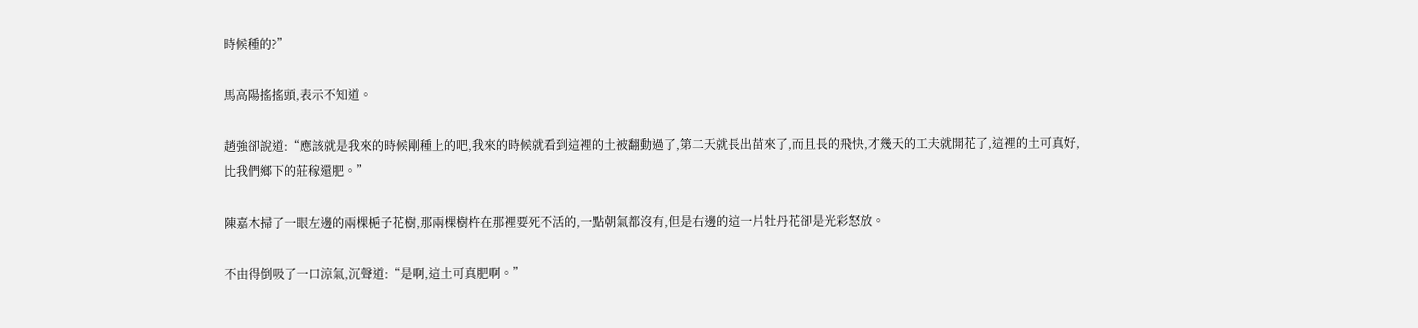時候種的?”

馬高陽搖搖頭,表示不知道。

趙強卻說道:“應該就是我來的時候剛種上的吧,我來的時候就看到這裡的土被翻動過了,第二天就長出苗來了,而且長的飛快,才幾天的工夫就開花了,這裡的土可真好,比我們鄉下的莊稼還肥。”

陳嘉木掃了一眼左邊的兩棵梔子花樹,那兩棵樹杵在那裡要死不活的,一點朝氣都沒有,但是右邊的這一片牡丹花卻是光彩怒放。

不由得倒吸了一口涼氣,沉聲道:“是啊,這土可真肥啊。”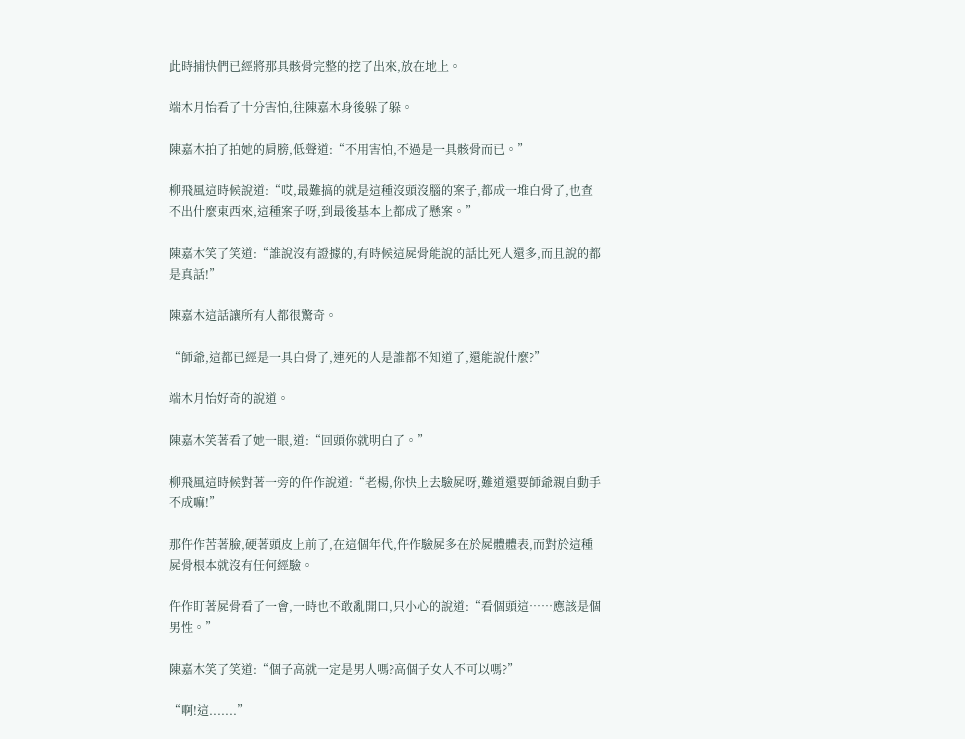此時捕快們已經將那具骸骨完整的挖了出來,放在地上。

端木月怡看了十分害怕,往陳嘉木身後躲了躲。

陳嘉木拍了拍她的肩膀,低聲道:“不用害怕,不過是一具骸骨而已。”

柳飛風這時候說道:“哎,最難搞的就是這種沒頭沒腦的案子,都成一堆白骨了,也查不出什麼東西來,這種案子呀,到最後基本上都成了懸案。”

陳嘉木笑了笑道:“誰說沒有證據的,有時候這屍骨能說的話比死人還多,而且說的都是真話!”

陳嘉木這話讓所有人都很驚奇。

“師爺,這都已經是一具白骨了,連死的人是誰都不知道了,還能說什麼?”

端木月怡好奇的說道。

陳嘉木笑著看了她一眼,道:“回頭你就明白了。”

柳飛風這時候對著一旁的仵作說道:“老楊,你快上去驗屍呀,難道還要師爺親自動手不成嘛!”

那仵作苦著臉,硬著頭皮上前了,在這個年代,仵作驗屍多在於屍體體表,而對於這種屍骨根本就沒有任何經驗。

仵作盯著屍骨看了一會,一時也不敢亂開口,只小心的說道:“看個頭這……應該是個男性。”

陳嘉木笑了笑道:“個子高就一定是男人嗎?高個子女人不可以嗎?”

“啊!這.......”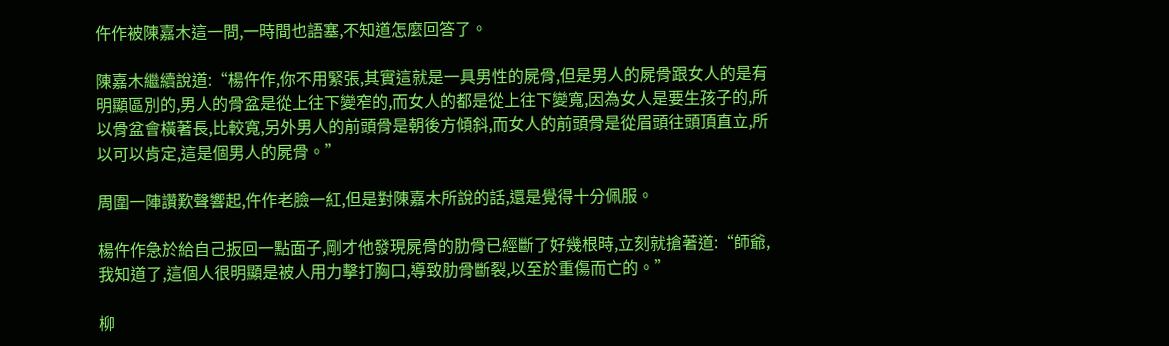仵作被陳嘉木這一問,一時間也語塞,不知道怎麼回答了。

陳嘉木繼續說道:“楊仵作,你不用緊張,其實這就是一具男性的屍骨,但是男人的屍骨跟女人的是有明顯區別的,男人的骨盆是從上往下變窄的,而女人的都是從上往下變寬,因為女人是要生孩子的,所以骨盆會橫著長,比較寬,另外男人的前頭骨是朝後方傾斜,而女人的前頭骨是從眉頭往頭頂直立,所以可以肯定,這是個男人的屍骨。”

周圍一陣讚歎聲響起,仵作老臉一紅,但是對陳嘉木所說的話,還是覺得十分佩服。

楊仵作急於給自己扳回一點面子,剛才他發現屍骨的肋骨已經斷了好幾根時,立刻就搶著道:“師爺,我知道了,這個人很明顯是被人用力擊打胸口,導致肋骨斷裂,以至於重傷而亡的。”

柳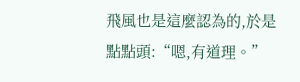飛風也是這麼認為的,於是點點頭:“嗯,有道理。”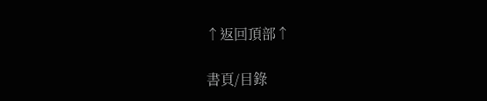↑返回頂部↑

書頁/目錄